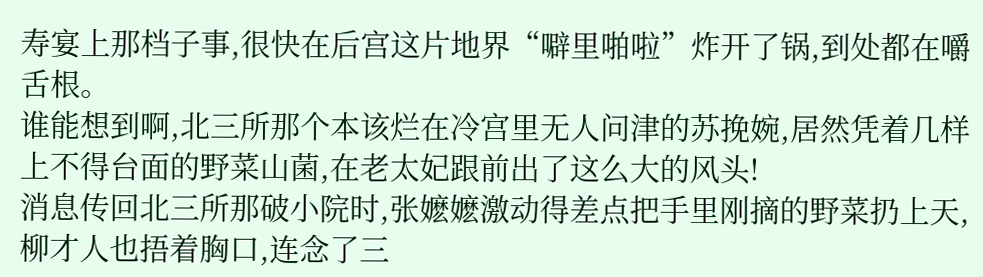寿宴上那档子事,很快在后宫这片地界“噼里啪啦”炸开了锅,到处都在嚼舌根。
谁能想到啊,北三所那个本该烂在冷宫里无人问津的苏挽婉,居然凭着几样上不得台面的野菜山菌,在老太妃跟前出了这么大的风头!
消息传回北三所那破小院时,张嬷嬷激动得差点把手里刚摘的野菜扔上天,柳才人也捂着胸口,连念了三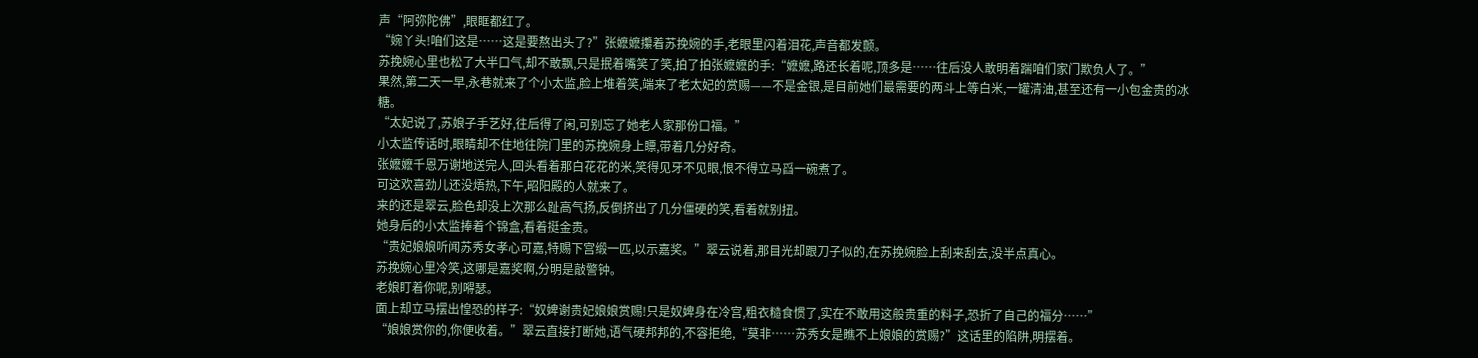声“阿弥陀佛”,眼眶都红了。
“婉丫头!咱们这是……这是要熬出头了?”张嬷嬷攥着苏挽婉的手,老眼里闪着泪花,声音都发颤。
苏挽婉心里也松了大半口气,却不敢飘,只是抿着嘴笑了笑,拍了拍张嬷嬷的手:“嬷嬷,路还长着呢,顶多是……往后没人敢明着踹咱们家门欺负人了。”
果然,第二天一早,永巷就来了个小太监,脸上堆着笑,端来了老太妃的赏赐——不是金银,是目前她们最需要的两斗上等白米,一罐清油,甚至还有一小包金贵的冰糖。
“太妃说了,苏娘子手艺好,往后得了闲,可别忘了她老人家那份口福。”
小太监传话时,眼睛却不住地往院门里的苏挽婉身上瞟,带着几分好奇。
张嬷嬷千恩万谢地送完人,回头看着那白花花的米,笑得见牙不见眼,恨不得立马舀一碗煮了。
可这欢喜劲儿还没焐热,下午,昭阳殿的人就来了。
来的还是翠云,脸色却没上次那么趾高气扬,反倒挤出了几分僵硬的笑,看着就别扭。
她身后的小太监捧着个锦盒,看着挺金贵。
“贵妃娘娘听闻苏秀女孝心可嘉,特赐下宫缎一匹,以示嘉奖。”翠云说着,那目光却跟刀子似的,在苏挽婉脸上刮来刮去,没半点真心。
苏挽婉心里冷笑,这哪是嘉奖啊,分明是敲警钟。
老娘盯着你呢,别嘚瑟。
面上却立马摆出惶恐的样子:“奴婢谢贵妃娘娘赏赐!只是奴婢身在冷宫,粗衣糙食惯了,实在不敢用这般贵重的料子,恐折了自己的福分……”
“娘娘赏你的,你便收着。”翠云直接打断她,语气硬邦邦的,不容拒绝,“莫非……苏秀女是瞧不上娘娘的赏赐?”这话里的陷阱,明摆着。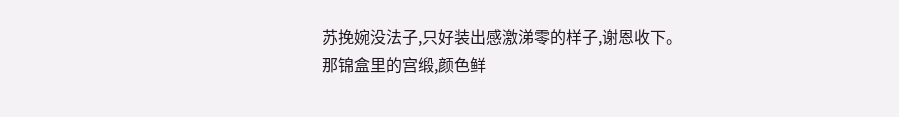苏挽婉没法子,只好装出感激涕零的样子,谢恩收下。
那锦盒里的宫缎,颜色鲜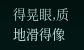得晃眼,质地滑得像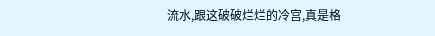流水,跟这破破烂烂的冷宫,真是格